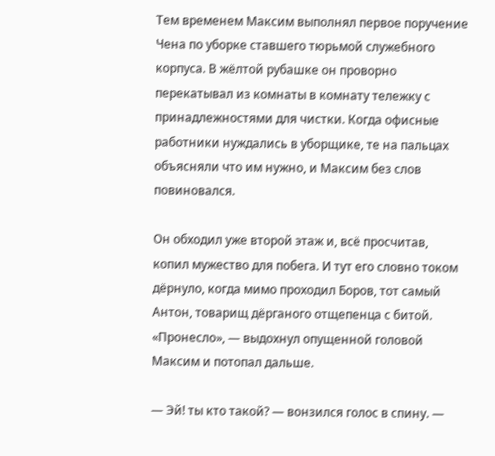Тем временем Максим выполнял первое поручение Чена по уборке ставшего тюрьмой служебного корпуса. В жёлтой рубашке он проворно перекатывал из комнаты в комнату тележку с принадлежностями для чистки. Когда офисные работники нуждались в уборщике, те на пальцах объясняли что им нужно, и Максим без слов повиновался.

Он обходил уже второй этаж и, всё просчитав, копил мужество для побега. И тут его словно током дёрнуло, когда мимо проходил Боров, тот самый Антон, товарищ дёрганого отщепенца с битой. «Пронесло», — выдохнул опущенной головой Максим и потопал дальше.

— Эй! ты кто такой? — вонзился голос в спину. —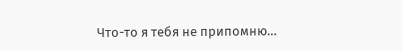Что-то я тебя не припомню…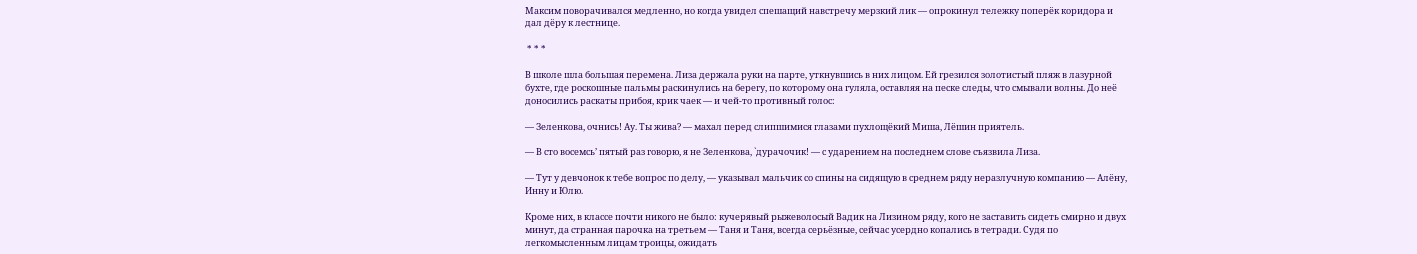Максим поворачивался медленно, но когда увидел спешащий навстречу мерзкий лик — опрокинул тележку поперёк коридора и дал дёру к лестнице.

 * * *

В школе шла большая перемена. Лиза держала руки на парте, уткнувшись в них лицом. Ей грезился золотистый пляж в лазурной бухте, где роскошные пальмы раскинулись на берегу, по которому она гуляла, оставляя на песке следы, что смывали волны. До неё доносились раскаты прибоя, крик чаек — и чей-то противный голос:

— Зеленкова, очнись! Ау. Ты жива? — махал перед слипшимися глазами пухлощёкий Миша, Лёшин приятель.

— В сто восемсь’ пятый раз говорю, я не Зеленкова, `дурачочик! — с ударением на последнем слове съязвила Лиза.

— Тут у девчонок к тебе вопрос по делу, — указывал мальчик со спины на сидящую в среднем ряду неразлучную компанию — Алёну, Инну и Юлю.

Кроме них, в классе почти никого не было: кучерявый рыжеволосый Вадик на Лизином ряду, кого не заставить сидеть смирно и двух минут, да странная парочка на третьем — Таня и Таня, всегда серьёзные, сейчас усердно копались в тетради. Судя по легкомысленным лицам троицы, ожидать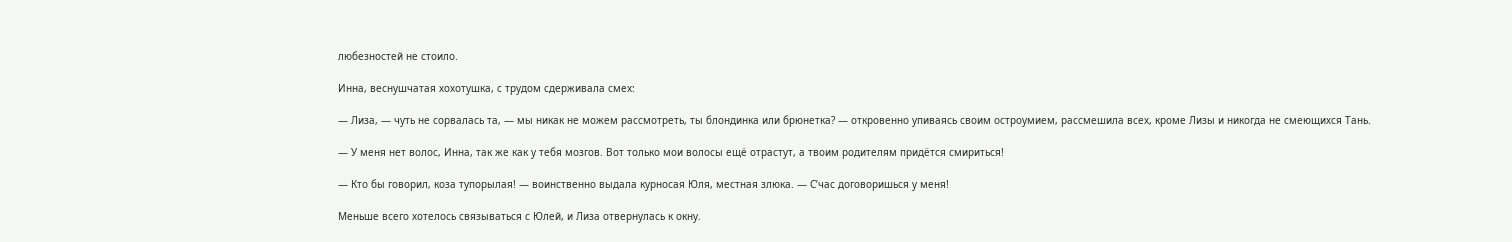любезностей не стоило.

Инна, веснушчатая хохотушка, с трудом сдерживала смех:

— Лиза, — чуть не сорвалась та, — мы никак не можем рассмотреть, ты блондинка или брюнетка? — откровенно упиваясь своим остроумием, рассмешила всех, кроме Лизы и никогда не смеющихся Тань.

— У меня нет волос, Инна, так же как у тебя мозгов. Вот только мои волосы ещё отрастут, а твоим родителям придётся смириться!

— Кто бы говорил, коза тупорылая! — воинственно выдала курносая Юля, местная злюка. — С’час договоришься у меня!

Меньше всего хотелось связываться с Юлей, и Лиза отвернулась к окну.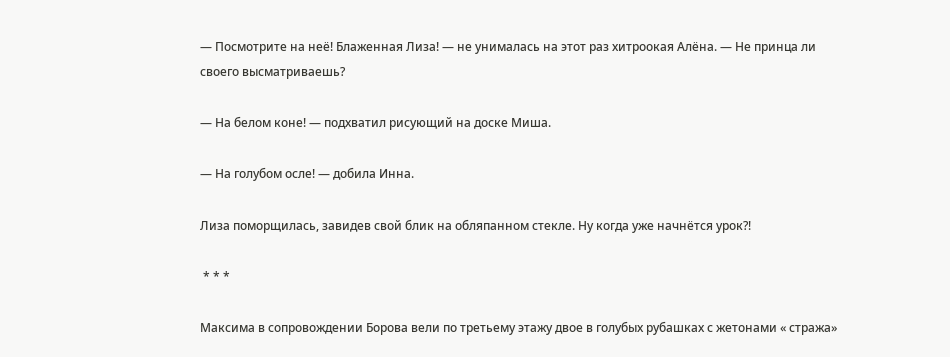— Посмотрите на неё! Блаженная Лиза! — не унималась на этот раз хитроокая Алёна. — Не принца ли своего высматриваешь?

— На белом коне! — подхватил рисующий на доске Миша.

— На голубом осле! — добила Инна.

Лиза поморщилась, завидев свой блик на обляпанном стекле. Ну когда уже начнётся урок?!

 * * *

Максима в сопровождении Борова вели по третьему этажу двое в голубых рубашках с жетонами « стража»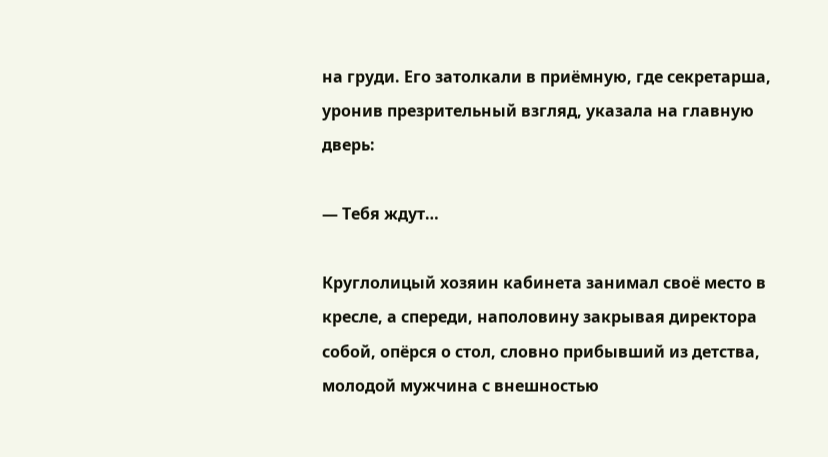на груди. Его затолкали в приёмную, где секретарша, уронив презрительный взгляд, указала на главную дверь:

— Тебя ждут…

Круглолицый хозяин кабинета занимал своё место в кресле, а спереди, наполовину закрывая директора собой, опёрся о стол, словно прибывший из детства, молодой мужчина с внешностью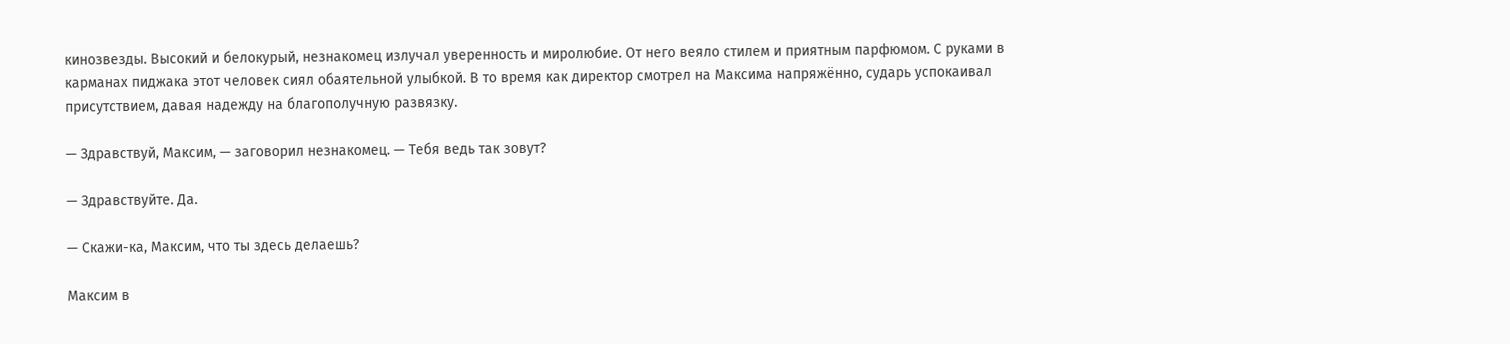кинозвезды. Высокий и белокурый, незнакомец излучал уверенность и миролюбие. От него веяло стилем и приятным парфюмом. С руками в карманах пиджака этот человек сиял обаятельной улыбкой. В то время как директор смотрел на Максима напряжённо, сударь успокаивал присутствием, давая надежду на благополучную развязку.

— Здравствуй, Максим, — заговорил незнакомец. — Тебя ведь так зовут?

— Здравствуйте. Да.

— Скажи-ка, Максим, что ты здесь делаешь?

Максим в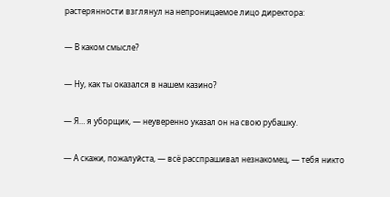растерянности взглянул на непроницаемое лицо директора:

— В каком смысле?

— Ну, как ты оказался в нашем казино?

— Я… я уборщик, — неуверенно указал он на свою рубашку.

— А скажи, пожалуйста, — всё расспрашивал незнакомец, — тебя никто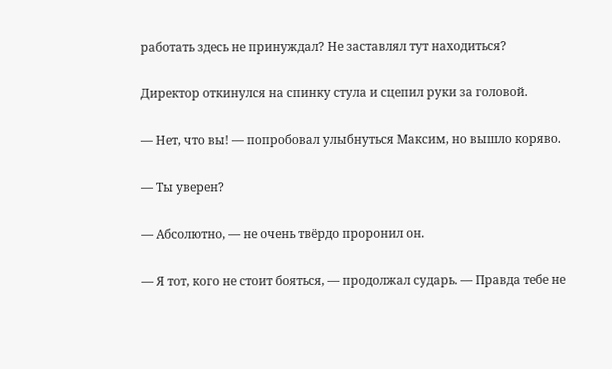работать здесь не принуждал? Не заставлял тут находиться?

Директор откинулся на спинку стула и сцепил руки за головой.

— Нет, что вы! — попробовал улыбнуться Максим, но вышло коряво.

— Ты уверен?

— Абсолютно, — не очень твёрдо проронил он.

— Я тот, кого не стоит бояться, — продолжал сударь. — Правда тебе не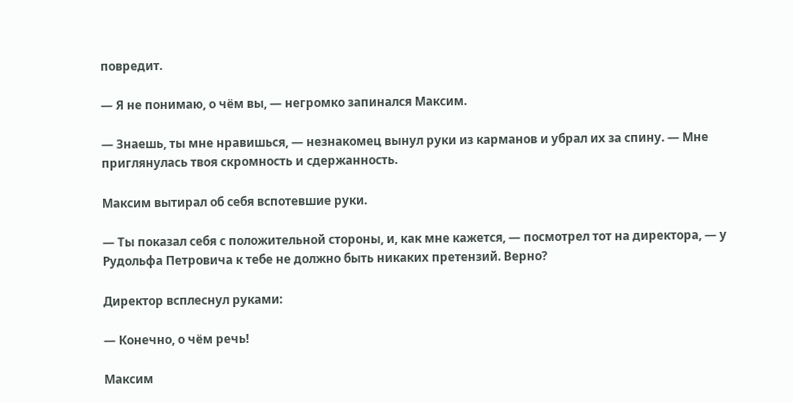повредит.

— Я не понимаю, о чём вы, — негромко запинался Максим.

— Знаешь, ты мне нравишься, — незнакомец вынул руки из карманов и убрал их за спину. — Мне приглянулась твоя скромность и сдержанность.

Максим вытирал об себя вспотевшие руки.

— Ты показал себя с положительной стороны, и, как мне кажется, — посмотрел тот на директора, — у Рудольфа Петровича к тебе не должно быть никаких претензий. Верно?

Директор всплеснул руками:

— Конечно, о чём речь!

Максим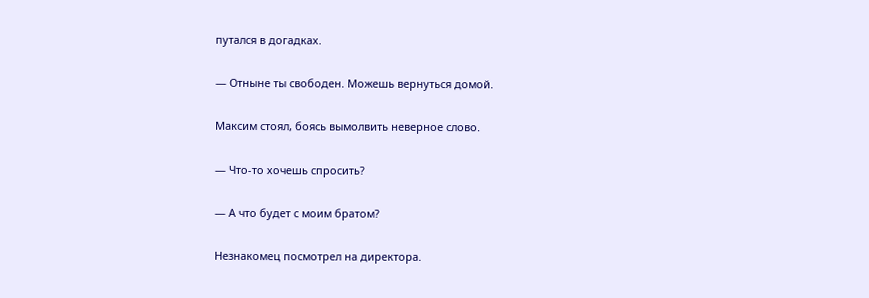путался в догадках.

— Отныне ты свободен. Можешь вернуться домой.

Максим стоял, боясь вымолвить неверное слово.

— Что-то хочешь спросить?

— А что будет с моим братом?

Незнакомец посмотрел на директора.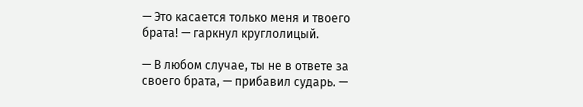— Это касается только меня и твоего брата! — гаркнул круглолицый.

— В любом случае, ты не в ответе за своего брата, — прибавил сударь. —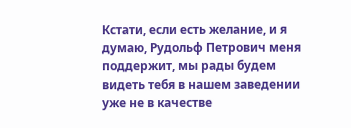Кстати, если есть желание, и я думаю, Рудольф Петрович меня поддержит, мы рады будем видеть тебя в нашем заведении уже не в качестве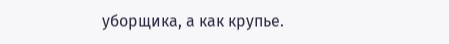уборщика, а как крупье.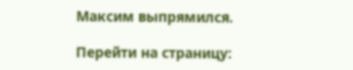Максим выпрямился.

Перейти на страницу: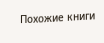Похожие книги